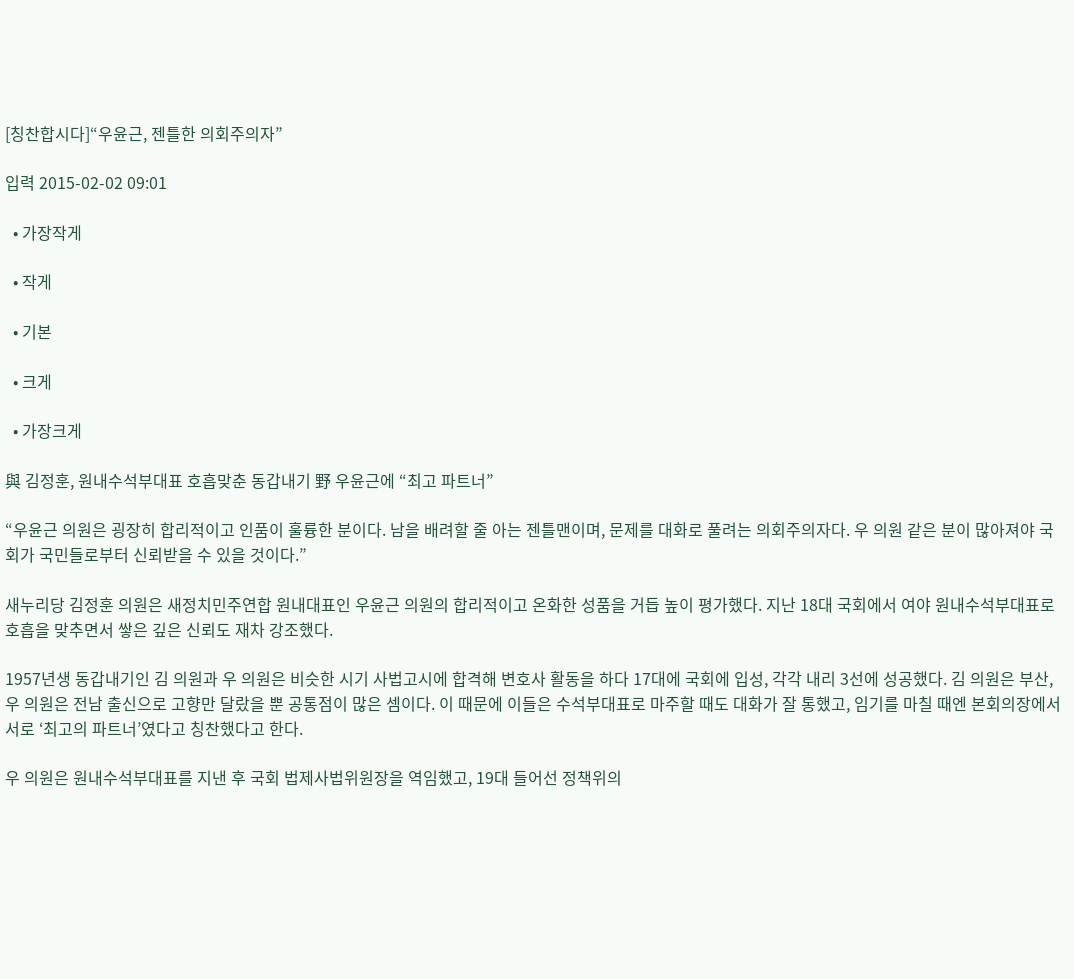[칭찬합시다]“우윤근, 젠틀한 의회주의자”

입력 2015-02-02 09:01

  • 가장작게

  • 작게

  • 기본

  • 크게

  • 가장크게

與 김정훈, 원내수석부대표 호흡맞춘 동갑내기 野 우윤근에 “최고 파트너”

“우윤근 의원은 굉장히 합리적이고 인품이 훌륭한 분이다. 남을 배려할 줄 아는 젠틀맨이며, 문제를 대화로 풀려는 의회주의자다. 우 의원 같은 분이 많아져야 국회가 국민들로부터 신뢰받을 수 있을 것이다.”

새누리당 김정훈 의원은 새정치민주연합 원내대표인 우윤근 의원의 합리적이고 온화한 성품을 거듭 높이 평가했다. 지난 18대 국회에서 여야 원내수석부대표로 호흡을 맞추면서 쌓은 깊은 신뢰도 재차 강조했다.

1957년생 동갑내기인 김 의원과 우 의원은 비슷한 시기 사법고시에 합격해 변호사 활동을 하다 17대에 국회에 입성, 각각 내리 3선에 성공했다. 김 의원은 부산, 우 의원은 전남 출신으로 고향만 달랐을 뿐 공통점이 많은 셈이다. 이 때문에 이들은 수석부대표로 마주할 때도 대화가 잘 통했고, 임기를 마칠 때엔 본회의장에서 서로 ‘최고의 파트너’였다고 칭찬했다고 한다.

우 의원은 원내수석부대표를 지낸 후 국회 법제사법위원장을 역임했고, 19대 들어선 정책위의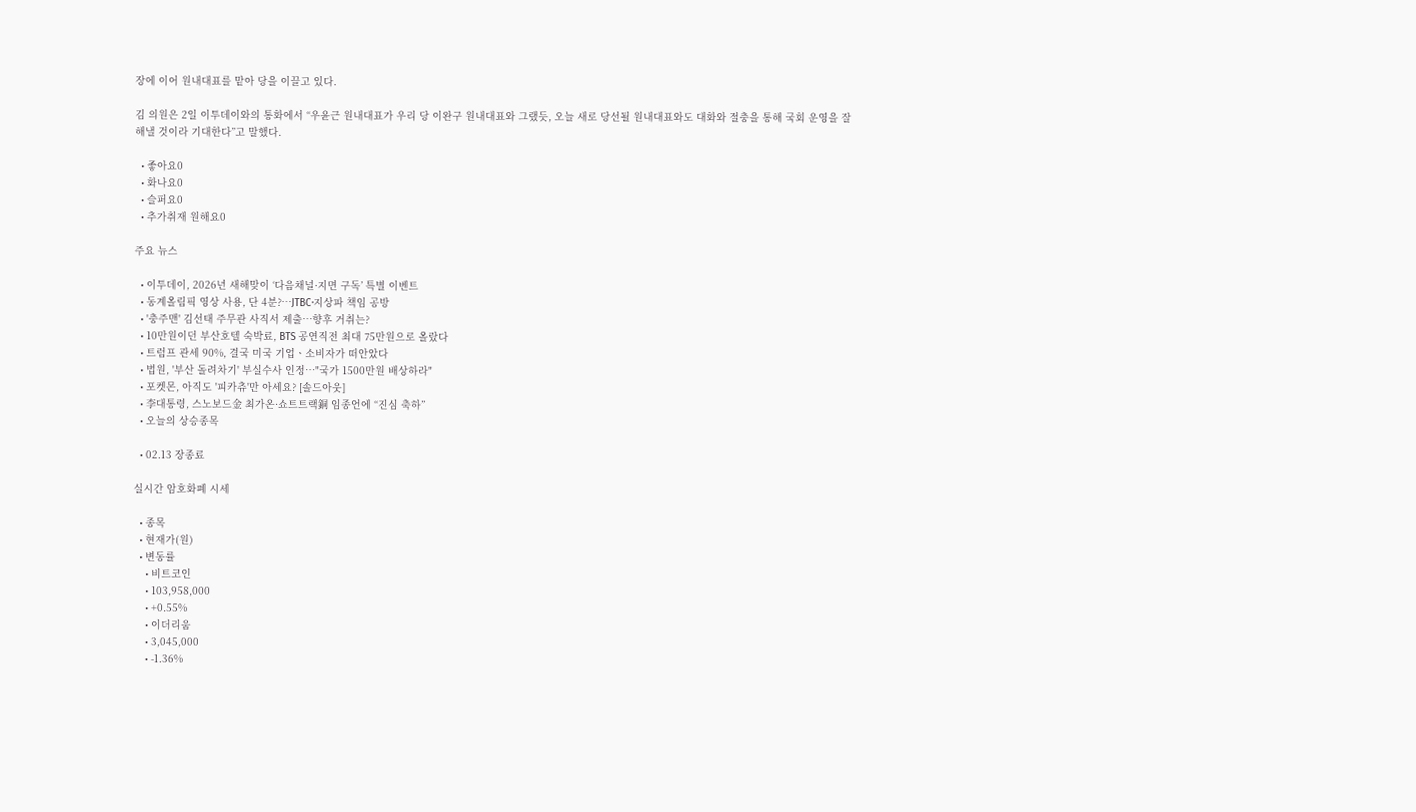장에 이어 원내대표를 맡아 당을 이끌고 있다.

김 의원은 2일 이투데이와의 통화에서 “우윤근 원내대표가 우리 당 이완구 원내대표와 그랬듯, 오늘 새로 당선될 원내대표와도 대화와 절충을 통해 국회 운영을 잘해낼 것이라 기대한다”고 말했다.

  • 좋아요0
  • 화나요0
  • 슬퍼요0
  • 추가취재 원해요0

주요 뉴스

  • 이투데이, 2026년 새해맞이 ‘다음채널·지면 구독’ 특별 이벤트
  • 동계올림픽 영상 사용, 단 4분?…JTBC·지상파 책임 공방
  • '충주맨' 김선태 주무관 사직서 제출…향후 거취는?
  • 10만원이던 부산호텔 숙박료, BTS 공연직전 최대 75만원으로 올랐다
  • 트럼프 관세 90%, 결국 미국 기업ㆍ소비자가 떠안았다
  • 법원, '부산 돌려차기' 부실수사 인정…"국가 1500만원 배상하라"
  • 포켓몬, 아직도 '피카츄'만 아세요? [솔드아웃]
  • 李대통령, 스노보드金 최가온·쇼트트랙銅 임종언에 “진심 축하”
  • 오늘의 상승종목

  • 02.13 장종료

실시간 암호화폐 시세

  • 종목
  • 현재가(원)
  • 변동률
    • 비트코인
    • 103,958,000
    • +0.55%
    • 이더리움
    • 3,045,000
    • -1.36%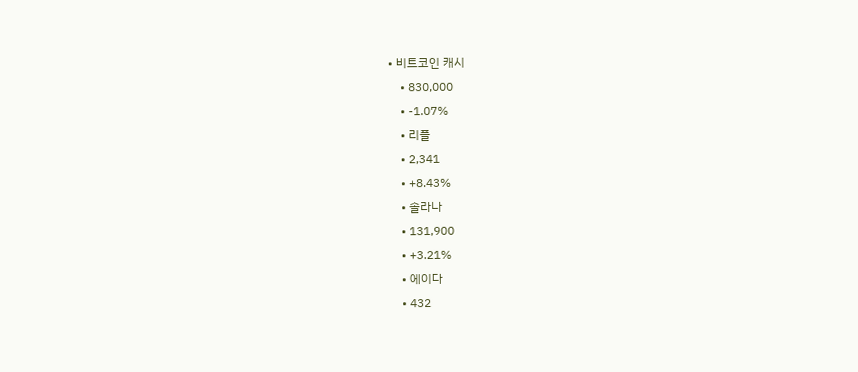• 비트코인 캐시
    • 830,000
    • -1.07%
    • 리플
    • 2,341
    • +8.43%
    • 솔라나
    • 131,900
    • +3.21%
    • 에이다
    • 432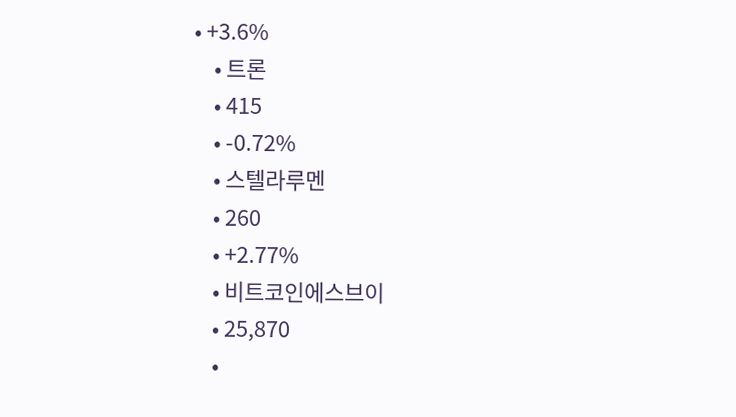• +3.6%
    • 트론
    • 415
    • -0.72%
    • 스텔라루멘
    • 260
    • +2.77%
    • 비트코인에스브이
    • 25,870
    •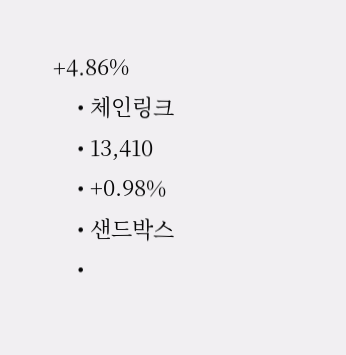+4.86%
    • 체인링크
    • 13,410
    • +0.98%
    • 샌드박스
    •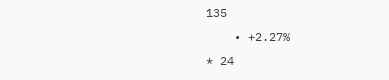135
    • +2.27%
* 24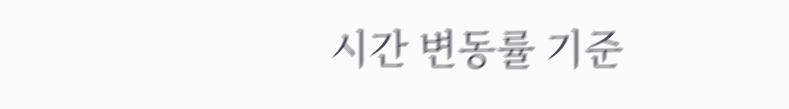시간 변동률 기준